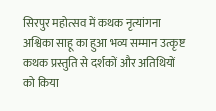सिरपुर महोत्सव में कथक नृत्यांगना अश्विका साहू का हुआ भव्य सम्मान उत्कृष्ट कथक प्रस्तुति से दर्शकों और अतिथियों को किया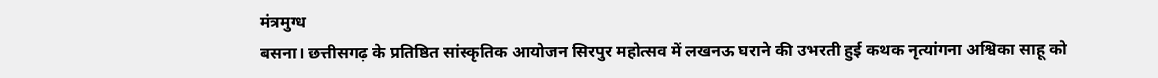मंत्रमुग्ध
बसना। छत्तीसगढ़ के प्रतिष्ठित सांस्कृतिक आयोजन सिरपुर महोत्सव में लखनऊ घराने की उभरती हुई कथक नृत्यांगना अश्विका साहू को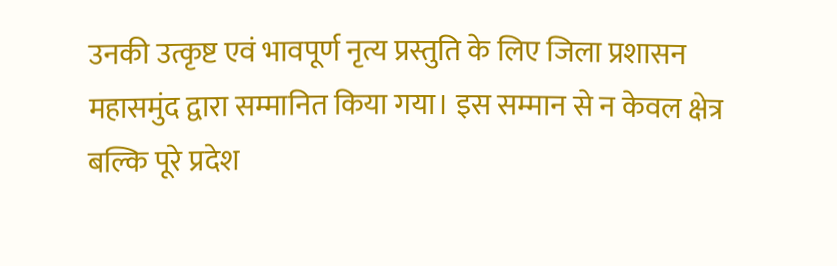उनकी उत्कृष्ट एवं भावपूर्ण नृत्य प्रस्तुति के लिए जिला प्रशासन महासमुंद द्वारा सम्मानित किया गया। इस सम्मान से न केवल क्षेत्र बल्कि पूरे प्रदेश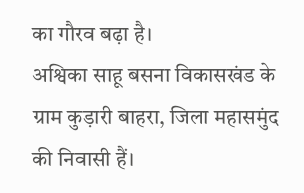का गौरव बढ़ा है।
अश्विका साहू बसना विकासखंड के ग्राम कुड़ारी बाहरा, जिला महासमुंद की निवासी हैं।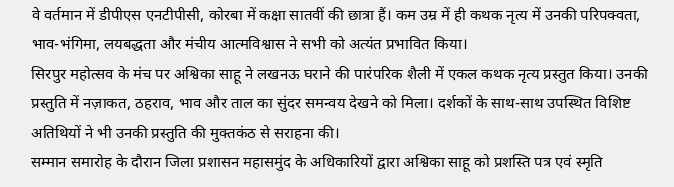वे वर्तमान में डीपीएस एनटीपीसी, कोरबा में कक्षा सातवीं की छात्रा हैं। कम उम्र में ही कथक नृत्य में उनकी परिपक्वता, भाव-भंगिमा, लयबद्धता और मंचीय आत्मविश्वास ने सभी को अत्यंत प्रभावित किया।
सिरपुर महोत्सव के मंच पर अश्विका साहू ने लखनऊ घराने की पारंपरिक शैली में एकल कथक नृत्य प्रस्तुत किया। उनकी प्रस्तुति में नज़ाकत, ठहराव, भाव और ताल का सुंदर समन्वय देखने को मिला। दर्शकों के साथ-साथ उपस्थित विशिष्ट अतिथियों ने भी उनकी प्रस्तुति की मुक्तकंठ से सराहना की।
सम्मान समारोह के दौरान जिला प्रशासन महासमुंद के अधिकारियों द्वारा अश्विका साहू को प्रशस्ति पत्र एवं स्मृति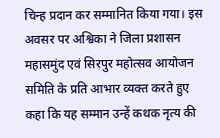चिन्ह प्रदान कर सम्मानित किया गया। इस अवसर पर अश्विका ने जिला प्रशासन महासमुंद एवं सिरपुर महोत्सव आयोजन समिति के प्रति आभार व्यक्त करते हुए कहा कि यह सम्मान उन्हें कथक नृत्य की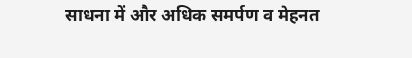साधना में और अधिक समर्पण व मेहनत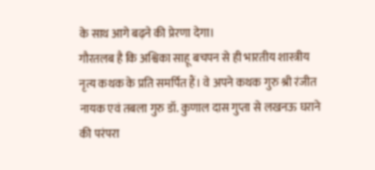के साथ आगे बढ़ने की प्रेरणा देगा।
गौरतलब है कि अश्विका साहू बचपन से ही भारतीय शास्त्रीय नृत्य कथक के प्रति समर्पित हैं। वे अपने कथक गुरु श्री रंजीत नायक एवं तबला गुरु डॉ. कुणाल दास गुप्ता से लखनऊ घराने की परंपरा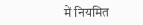में नियमित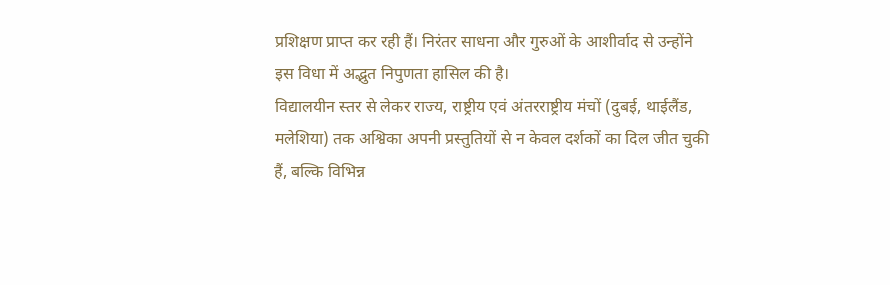प्रशिक्षण प्राप्त कर रही हैं। निरंतर साधना और गुरुओं के आशीर्वाद से उन्होंने इस विधा में अद्भुत निपुणता हासिल की है।
विद्यालयीन स्तर से लेकर राज्य, राष्ट्रीय एवं अंतरराष्ट्रीय मंचों (दुबई, थाईलैंड, मलेशिया) तक अश्विका अपनी प्रस्तुतियों से न केवल दर्शकों का दिल जीत चुकी हैं, बल्कि विभिन्न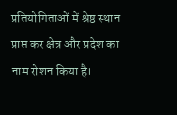प्रतियोगिताओं में श्रेष्ठ स्थान प्राप्त कर क्षेत्र और प्रदेश का नाम रोशन किया है।